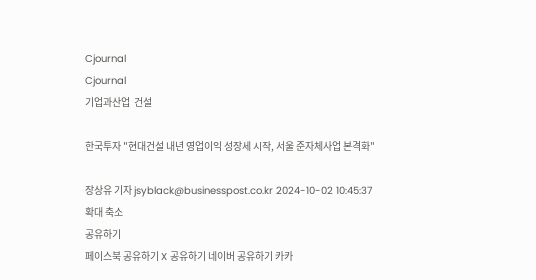Cjournal
Cjournal
기업과산업  건설

한국투자 "현대건설 내년 영업이익 성장세 시작, 서울 준자체사업 본격화"

장상유 기자 jsyblack@businesspost.co.kr 2024-10-02 10:45:37
확대 축소
공유하기
페이스북 공유하기 X 공유하기 네이버 공유하기 카카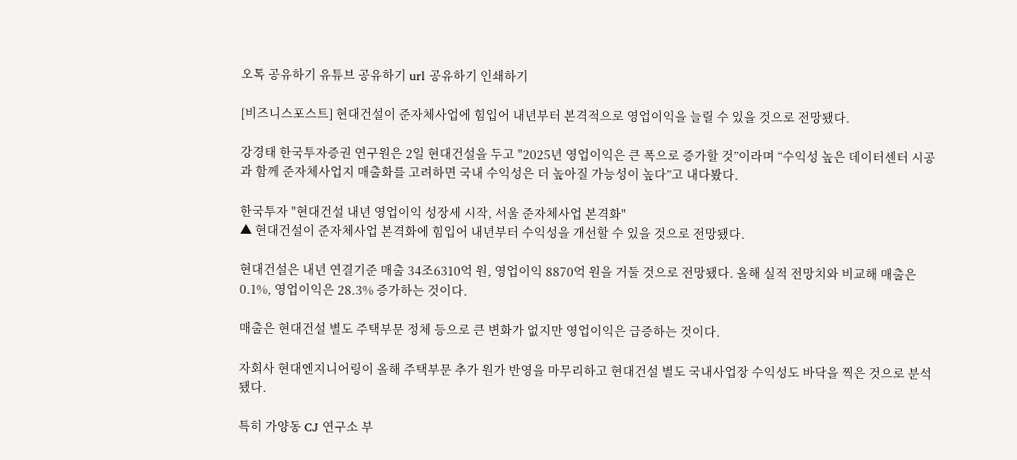오톡 공유하기 유튜브 공유하기 url 공유하기 인쇄하기

[비즈니스포스트] 현대건설이 준자체사업에 힘입어 내년부터 본격적으로 영업이익을 늘릴 수 있을 것으로 전망됐다.

강경태 한국투자증권 연구원은 2일 현대건설을 두고 "2025년 영업이익은 큰 폭으로 증가할 것”이라며 “수익성 높은 데이터센터 시공과 함께 준자체사업지 매출화를 고려하면 국내 수익성은 더 높아질 가능성이 높다”고 내다봤다.

한국투자 "현대건설 내년 영업이익 성장세 시작, 서울 준자체사업 본격화"
▲ 현대건설이 준자체사업 본격화에 힘입어 내년부터 수익성을 개선할 수 있을 것으로 전망됐다.

현대건설은 내년 연결기준 매출 34조6310억 원, 영업이익 8870억 원을 거둘 것으로 전망됐다. 올해 실적 전망치와 비교해 매출은 0.1%, 영업이익은 28.3% 증가하는 것이다.

매출은 현대건설 별도 주택부문 정체 등으로 큰 변화가 없지만 영업이익은 급증하는 것이다.

자회사 현대엔지니어링이 올해 주택부문 추가 원가 반영을 마무리하고 현대건설 별도 국내사업장 수익성도 바닥을 찍은 것으로 분석됐다.

특히 가양동 CJ 연구소 부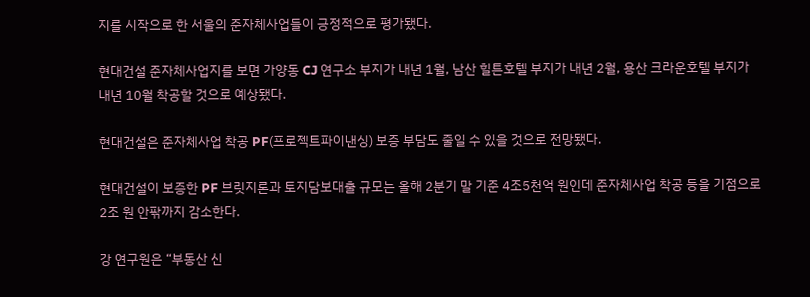지를 시작으로 한 서울의 준자체사업들이 긍정적으로 평가됐다.

현대건설 준자체사업지를 보면 가양동 CJ 연구소 부지가 내년 1월, 남산 힐튼호텔 부지가 내년 2월, 용산 크라운호텔 부지가 내년 10월 착공할 것으로 예상됐다.

현대건설은 준자체사업 착공 PF(프로젝트파이낸싱) 보증 부담도 줄일 수 있을 것으로 전망됐다.

현대건설이 보증한 PF 브릿지론과 토지담보대출 규모는 올해 2분기 말 기준 4조5천억 원인데 준자체사업 착공 등을 기점으로 2조 원 안팎까지 감소한다.

강 연구원은 “부동산 신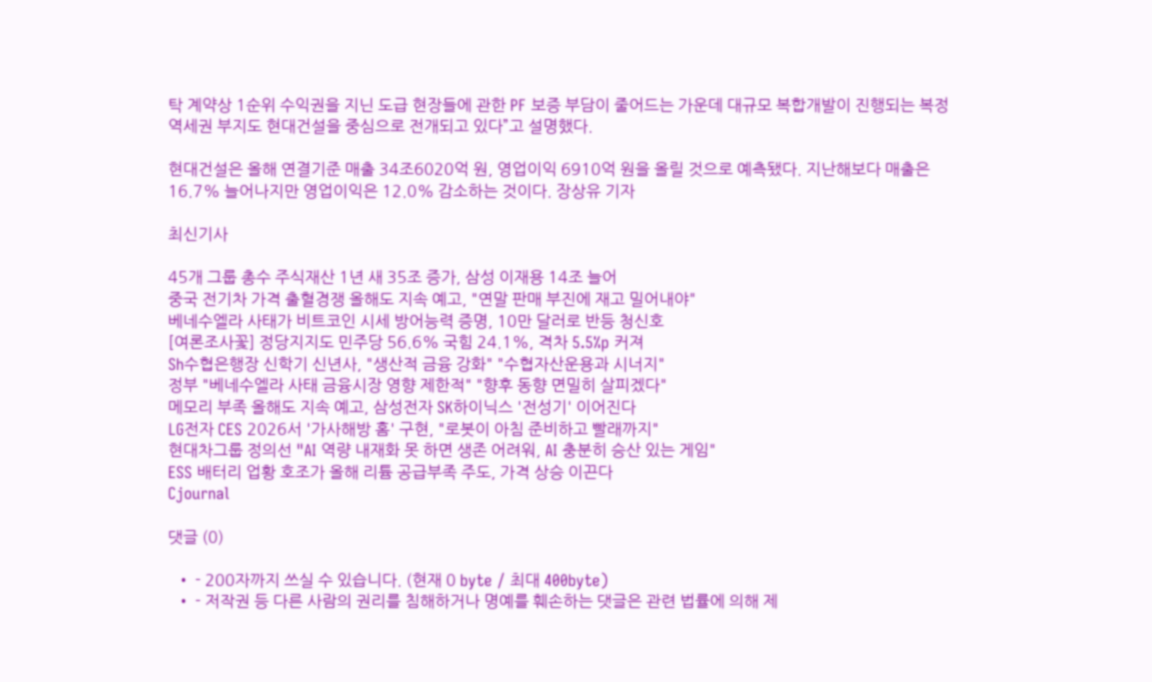탁 계약상 1순위 수익권을 지닌 도급 현장들에 관한 PF 보증 부담이 줄어드는 가운데 대규모 복합개발이 진행되는 복정역세권 부지도 현대건설을 중심으로 전개되고 있다”고 설명했다.

현대건설은 올해 연결기준 매출 34조6020억 원, 영업이익 6910억 원을 올릴 것으로 예측됐다. 지난해보다 매출은 16.7% 늘어나지만 영업이익은 12.0% 감소하는 것이다. 장상유 기자

최신기사

45개 그룹 총수 주식재산 1년 새 35조 증가, 삼성 이재용 14조 늘어
중국 전기차 가격 출혈경쟁 올해도 지속 예고, "연말 판매 부진에 재고 밀어내야"
베네수엘라 사태가 비트코인 시세 방어능력 증명, 10만 달러로 반등 청신호
[여론조사꽃] 정당지지도 민주당 56.6% 국힘 24.1%, 격차 5.5%p 커져
Sh수협은행장 신학기 신년사, "생산적 금융 강화" "수협자산운용과 시너지"
정부 "베네수엘라 사태 금융시장 영향 제한적" "향후 동향 면밀히 살피겠다"
메모리 부족 올해도 지속 예고, 삼성전자 SK하이닉스 '전성기' 이어진다
LG전자 CES 2026서 '가사해방 홈' 구현, "로봇이 아침 준비하고 빨래까지"
현대차그룹 정의선 "AI 역량 내재화 못 하면 생존 어려워, AI 충분히 승산 있는 게임"
ESS 배터리 업황 호조가 올해 리튬 공급부족 주도, 가격 상승 이끈다
Cjournal

댓글 (0)

  • - 200자까지 쓰실 수 있습니다. (현재 0 byte / 최대 400byte)
  • - 저작권 등 다른 사람의 권리를 침해하거나 명예를 훼손하는 댓글은 관련 법률에 의해 제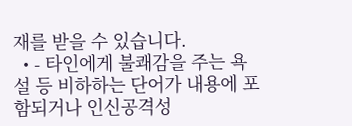재를 받을 수 있습니다.
  • - 타인에게 불쾌감을 주는 욕설 등 비하하는 단어가 내용에 포함되거나 인신공격성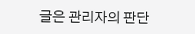글은 관리자의 판단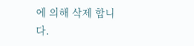에 의해 삭제 합니다.